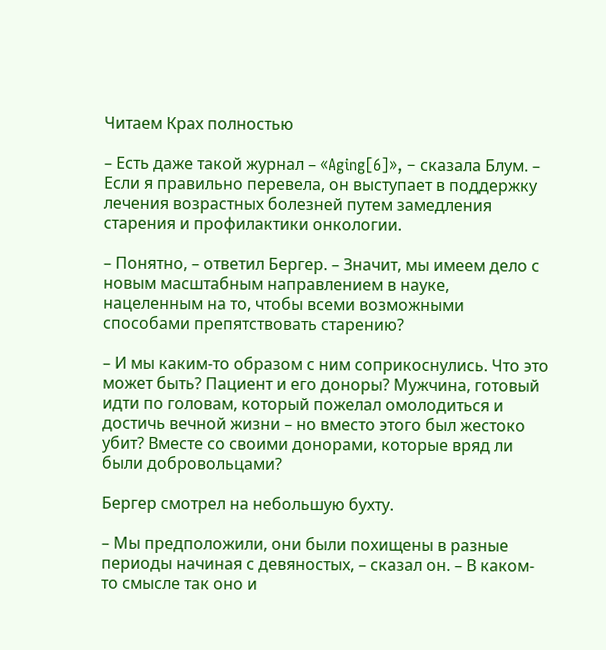Читаем Крах полностью

– Есть даже такой журнал – «Aging[6]», – сказала Блум. – Если я правильно перевела, он выступает в поддержку лечения возрастных болезней путем замедления старения и профилактики онкологии.

– Понятно, – ответил Бергер. – Значит, мы имеем дело с новым масштабным направлением в науке, нацеленным на то, чтобы всеми возможными способами препятствовать старению?

– И мы каким-то образом с ним соприкоснулись. Что это может быть? Пациент и его доноры? Мужчина, готовый идти по головам, который пожелал омолодиться и достичь вечной жизни – но вместо этого был жестоко убит? Вместе со своими донорами, которые вряд ли были добровольцами?

Бергер смотрел на небольшую бухту.

– Мы предположили, они были похищены в разные периоды начиная с девяностых, – сказал он. – В каком-то смысле так оно и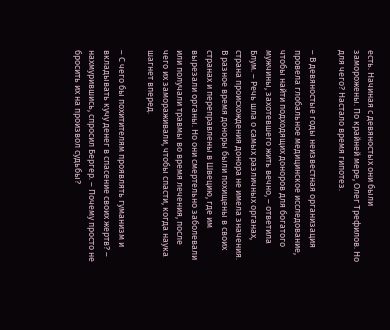есть. Начиная с девяностых они были заморожены. По крайней мере, Олег Трефилов. Но для чего? Настало время гипотез.

– В девяностые годы неизвестная организация провела глобальное медицинское исследование, чтобы найти подходящих доноров для богатого мужчины, захотевшего жить вечно, – ответила Блум. – Речь шла о самых различных органах, страна происхождения донора не имела значения. В разное время доноры были похищены в своих странах и переправлены в Швецию, где им вырезали органы. Но они смертельно заболевали или получали травмы во время лечения, после чего их замораживали, чтобы спасти, когда наука шагнет вперед.

– С чего бы похитителям проявлять гуманизм и вкладывать кучу денег в спасение своих жертв? – нахмурившись, спросил Бергер. – Почему просто не бросить их на произвол судьбы?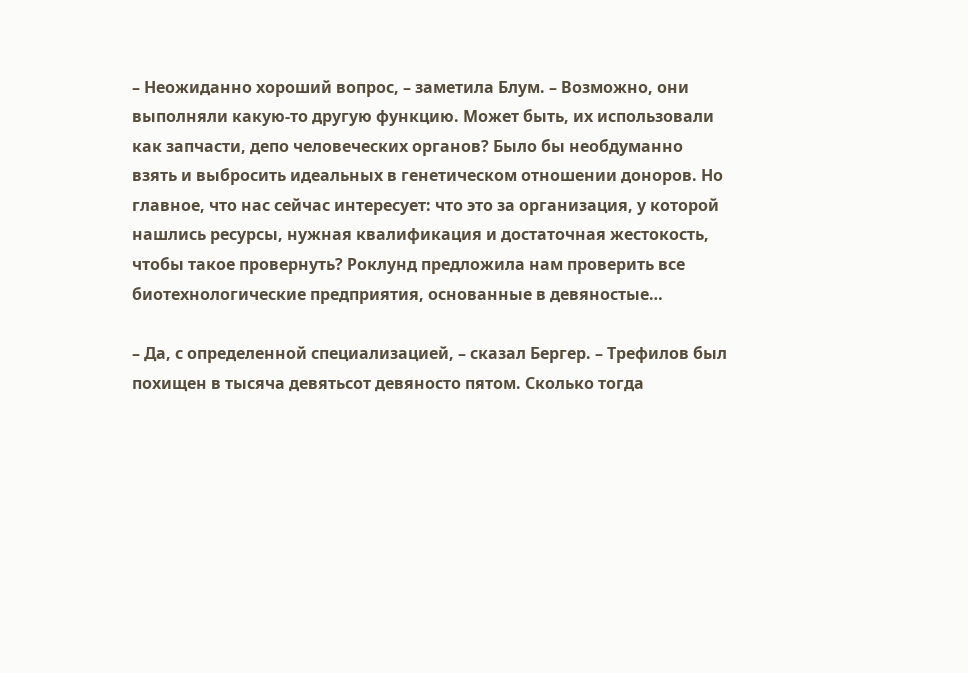– Неожиданно хороший вопрос, – заметила Блум. – Возможно, они выполняли какую-то другую функцию. Может быть, их использовали как запчасти, депо человеческих органов? Было бы необдуманно взять и выбросить идеальных в генетическом отношении доноров. Но главное, что нас сейчас интересует: что это за организация, у которой нашлись ресурсы, нужная квалификация и достаточная жестокость, чтобы такое провернуть? Роклунд предложила нам проверить все биотехнологические предприятия, основанные в девяностые…

– Да, с определенной специализацией, – сказал Бергер. – Трефилов был похищен в тысяча девятьсот девяносто пятом. Сколько тогда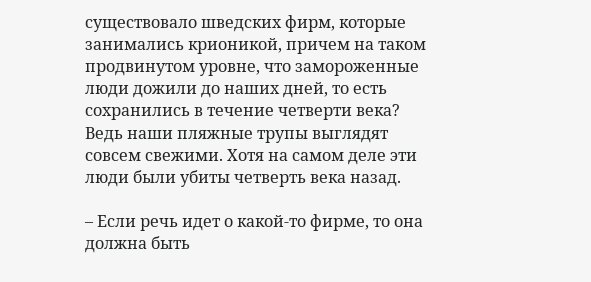существовало шведских фирм, которые занимались крионикой, причем на таком продвинутом уровне, что замороженные люди дожили до наших дней, то есть сохранились в течение четверти века? Ведь наши пляжные трупы выглядят совсем свежими. Хотя на самом деле эти люди были убиты четверть века назад.

– Если речь идет о какой-то фирме, то она должна быть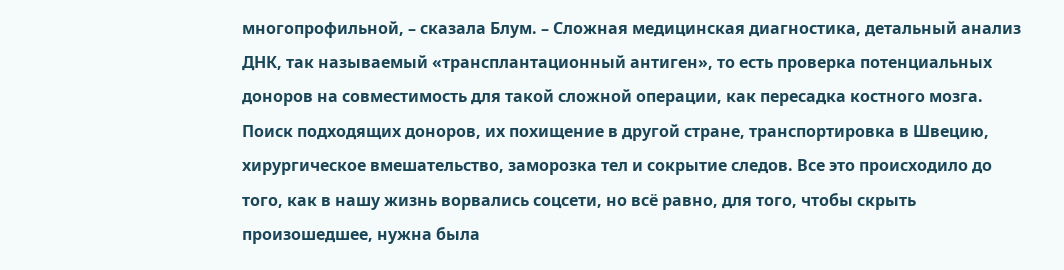многопрофильной, – сказала Блум. – Сложная медицинская диагностика, детальный анализ ДНК, так называемый «трансплантационный антиген», то есть проверка потенциальных доноров на совместимость для такой сложной операции, как пересадка костного мозга. Поиск подходящих доноров, их похищение в другой стране, транспортировка в Швецию, хирургическое вмешательство, заморозка тел и сокрытие следов. Все это происходило до того, как в нашу жизнь ворвались соцсети, но всё равно, для того, чтобы скрыть произошедшее, нужна была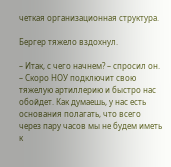четкая организационная структура.

Бергер тяжело вздохнул.

– Итак, с чего начнем? – спросил он. – Скоро НОУ подключит свою тяжелую артиллерию и быстро нас обойдет. Как думаешь, у нас есть основания полагать, что всего через пару часов мы не будем иметь к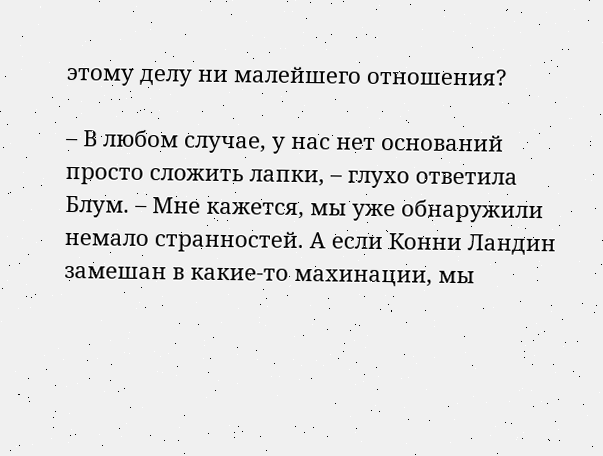этому делу ни малейшего отношения?

– В любом случае, у нас нет оснований просто сложить лапки, – глухо ответила Блум. – Мне кажется, мы уже обнаружили немало странностей. А если Конни Ландин замешан в какие-то махинации, мы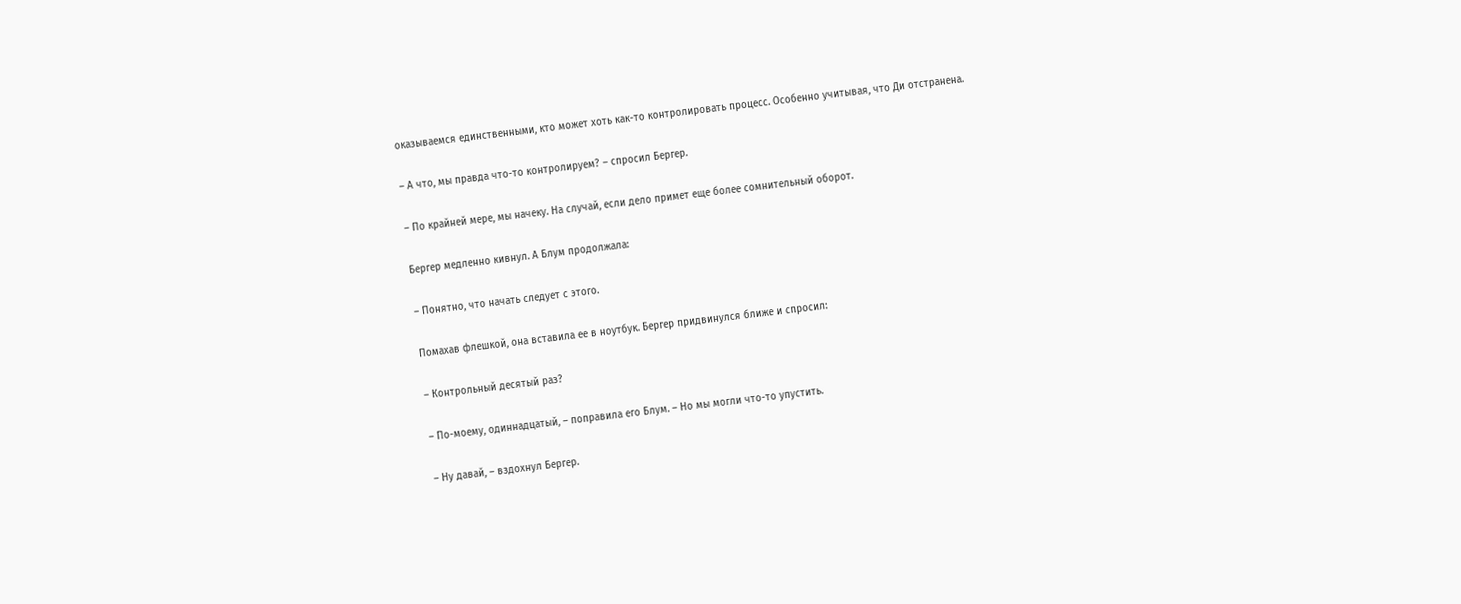оказываемся единственными, кто может хоть как-то контролировать процесс. Особенно учитывая, что Ди отстранена.

– А что, мы правда что-то контролируем? – спросил Бергер.

– По крайней мере, мы начеку. На случай, если дело примет еще более сомнительный оборот.

Бергер медленно кивнул. А Блум продолжала:

– Понятно, что начать следует с этого.

Помахав флешкой, она вставила ее в ноутбук. Бергер придвинулся ближе и спросил:

– Контрольный десятый раз?

– По-моему, одиннадцатый, – поправила его Блум. – Но мы могли что-то упустить.

– Ну давай, – вздохнул Бергер.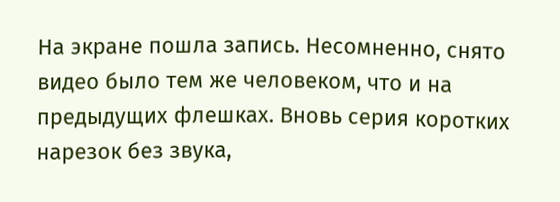На экране пошла запись. Несомненно, снято видео было тем же человеком, что и на предыдущих флешках. Вновь серия коротких нарезок без звука,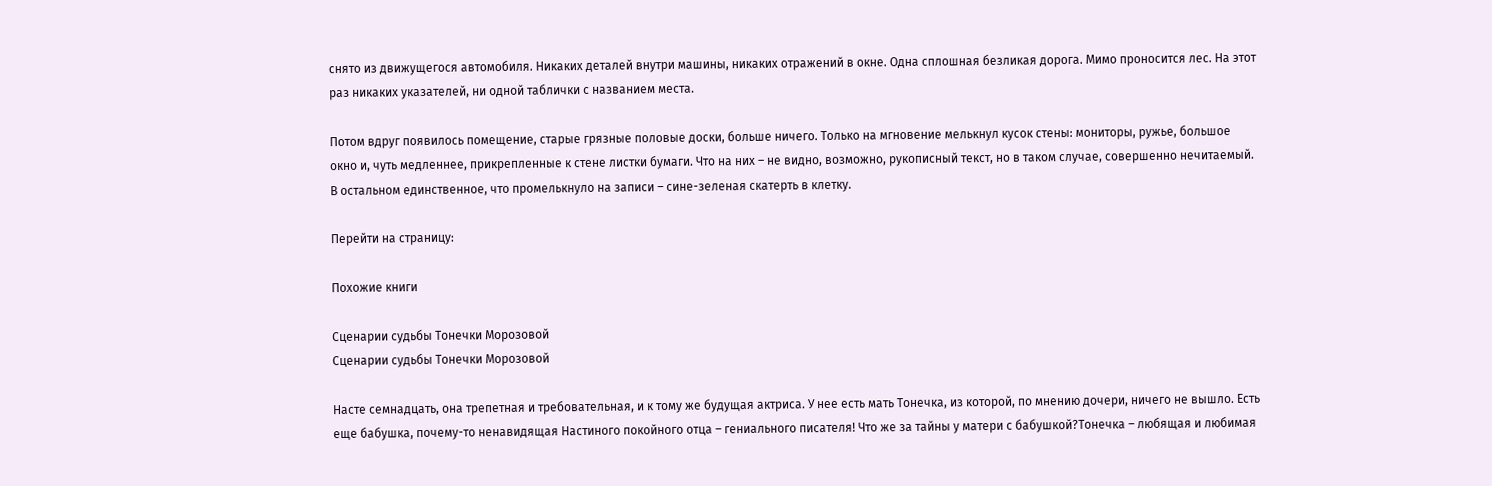снято из движущегося автомобиля. Никаких деталей внутри машины, никаких отражений в окне. Одна сплошная безликая дорога. Мимо проносится лес. На этот раз никаких указателей, ни одной таблички с названием места.

Потом вдруг появилось помещение, старые грязные половые доски, больше ничего. Только на мгновение мелькнул кусок стены: мониторы, ружье, большое окно и, чуть медленнее, прикрепленные к стене листки бумаги. Что на них – не видно, возможно, рукописный текст, но в таком случае, совершенно нечитаемый. В остальном единственное, что промелькнуло на записи – сине-зеленая скатерть в клетку.

Перейти на страницу:

Похожие книги

Сценарии судьбы Тонечки Морозовой
Сценарии судьбы Тонечки Морозовой

Насте семнадцать, она трепетная и требовательная, и к тому же будущая актриса. У нее есть мать Тонечка, из которой, по мнению дочери, ничего не вышло. Есть еще бабушка, почему-то ненавидящая Настиного покойного отца – гениального писателя! Что же за тайны у матери с бабушкой?Тонечка – любящая и любимая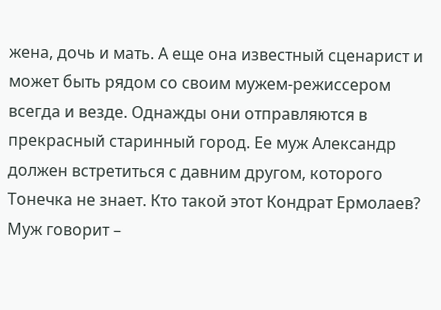жена, дочь и мать. А еще она известный сценарист и может быть рядом со своим мужем-режиссером всегда и везде. Однажды они отправляются в прекрасный старинный город. Ее муж Александр должен встретиться с давним другом, которого Тонечка не знает. Кто такой этот Кондрат Ермолаев? Муж говорит –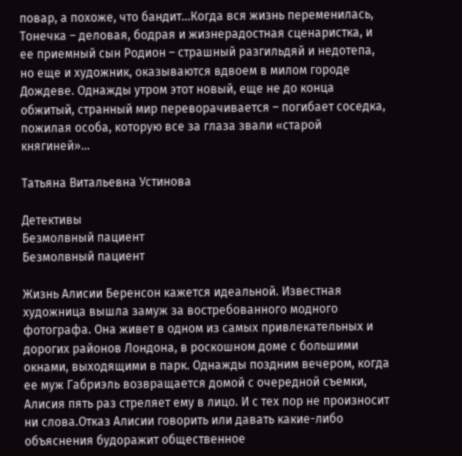повар, а похоже, что бандит…Когда вся жизнь переменилась, Тонечка – деловая, бодрая и жизнерадостная сценаристка, и ее приемный сын Родион – страшный разгильдяй и недотепа, но еще и художник, оказываются вдвоем в милом городе Дождеве. Однажды утром этот новый, еще не до конца обжитый, странный мир переворачивается – погибает соседка, пожилая особа, которую все за глаза звали «старой княгиней»…

Татьяна Витальевна Устинова

Детективы
Безмолвный пациент
Безмолвный пациент

Жизнь Алисии Беренсон кажется идеальной. Известная художница вышла замуж за востребованного модного фотографа. Она живет в одном из самых привлекательных и дорогих районов Лондона, в роскошном доме с большими окнами, выходящими в парк. Однажды поздним вечером, когда ее муж Габриэль возвращается домой с очередной съемки, Алисия пять раз стреляет ему в лицо. И с тех пор не произносит ни слова.Отказ Алисии говорить или давать какие-либо объяснения будоражит общественное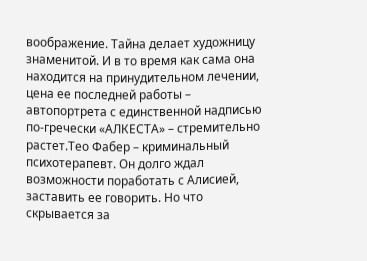воображение. Тайна делает художницу знаменитой. И в то время как сама она находится на принудительном лечении, цена ее последней работы – автопортрета с единственной надписью по-гречески «АЛКЕСТА» – стремительно растет.Тео Фабер – криминальный психотерапевт. Он долго ждал возможности поработать с Алисией, заставить ее говорить. Но что скрывается за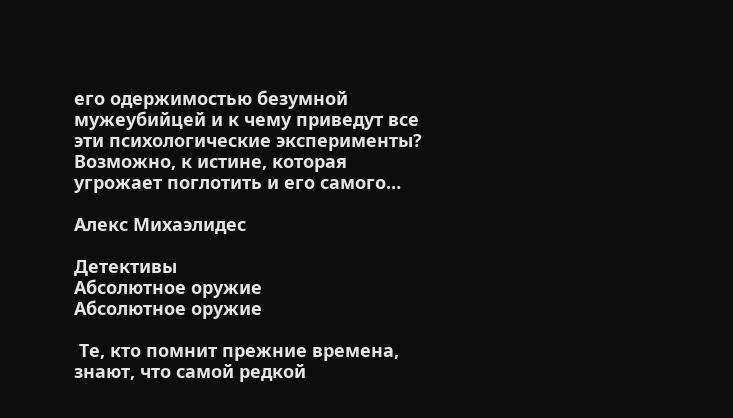его одержимостью безумной мужеубийцей и к чему приведут все эти психологические эксперименты? Возможно, к истине, которая угрожает поглотить и его самого…

Алекс Михаэлидес

Детективы
Абсолютное оружие
Абсолютное оружие

 Те, кто помнит прежние времена, знают, что самой редкой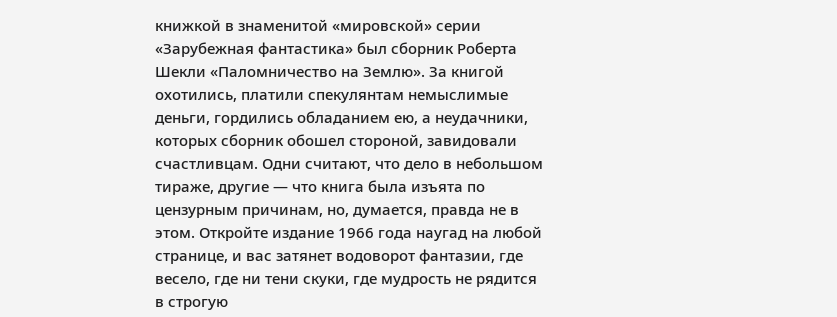книжкой в знаменитой «мировской» серии «Зарубежная фантастика» был сборник Роберта Шекли «Паломничество на Землю». За книгой охотились, платили спекулянтам немыслимые деньги, гордились обладанием ею, а неудачники, которых сборник обошел стороной, завидовали счастливцам. Одни считают, что дело в небольшом тираже, другие — что книга была изъята по цензурным причинам, но, думается, правда не в этом. Откройте издание 1966 года наугад на любой странице, и вас затянет водоворот фантазии, где весело, где ни тени скуки, где мудрость не рядится в строгую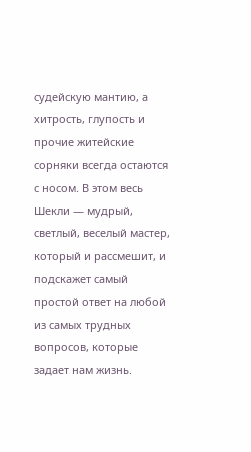судейскую мантию, а хитрость, глупость и прочие житейские сорняки всегда остаются с носом. В этом весь Шекли — мудрый, светлый, веселый мастер, который и рассмешит, и подскажет самый простой ответ на любой из самых трудных вопросов, которые задает нам жизнь.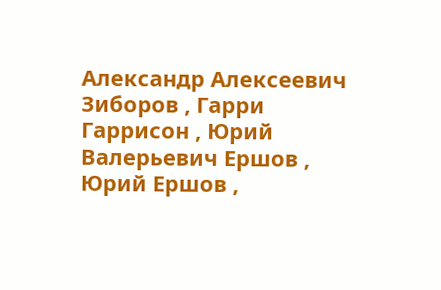Александр Алексеевич Зиборов , Гарри Гаррисон , Юрий Валерьевич Ершов , Юрий Ершов ,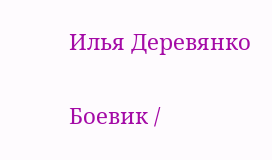Илья Деревянко

Боевик /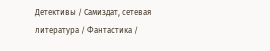Детективы / Самиздат, сетевая литература / Фантастика /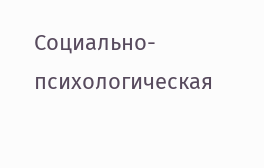Социально-психологическая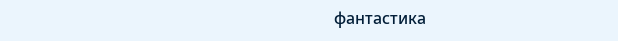фантастика